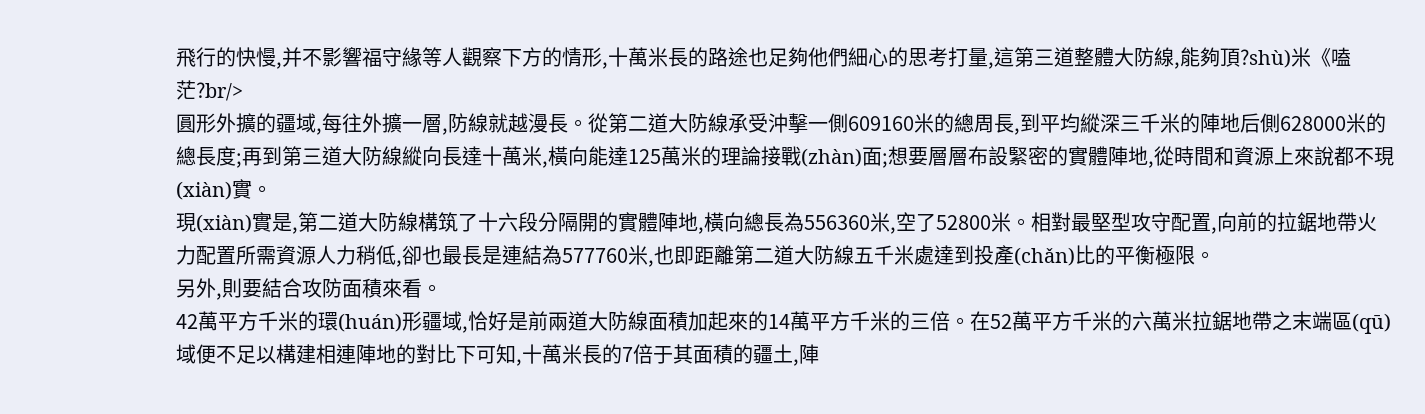飛行的快慢,并不影響福守緣等人觀察下方的情形,十萬米長的路途也足夠他們細心的思考打量,這第三道整體大防線,能夠頂?shù)米《嗑茫?br/>
圓形外擴的疆域,每往外擴一層,防線就越漫長。從第二道大防線承受沖擊一側609160米的總周長,到平均縱深三千米的陣地后側628000米的總長度;再到第三道大防線縱向長達十萬米,橫向能達125萬米的理論接戰(zhàn)面;想要層層布設緊密的實體陣地,從時間和資源上來說都不現(xiàn)實。
現(xiàn)實是,第二道大防線構筑了十六段分隔開的實體陣地,橫向總長為556360米,空了52800米。相對最堅型攻守配置,向前的拉鋸地帶火力配置所需資源人力稍低,卻也最長是連結為577760米,也即距離第二道大防線五千米處達到投產(chǎn)比的平衡極限。
另外,則要結合攻防面積來看。
42萬平方千米的環(huán)形疆域,恰好是前兩道大防線面積加起來的14萬平方千米的三倍。在52萬平方千米的六萬米拉鋸地帶之末端區(qū)域便不足以構建相連陣地的對比下可知,十萬米長的7倍于其面積的疆土,陣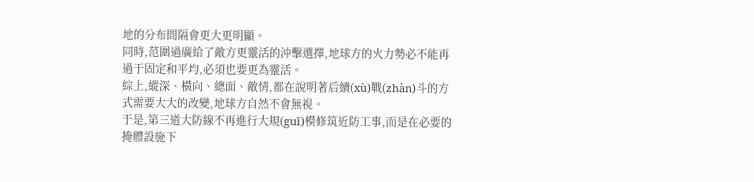地的分布間隔會更大更明顯。
同時,范圍過廣給了敵方更靈活的沖擊選擇,地球方的火力勢必不能再過于固定和平均,必須也要更為靈活。
綜上,縱深、橫向、總面、敵情,都在說明著后續(xù)戰(zhàn)斗的方式需要大大的改變,地球方自然不會無視。
于是,第三道大防線不再進行大規(guī)模修筑近防工事,而是在必要的掩體設施下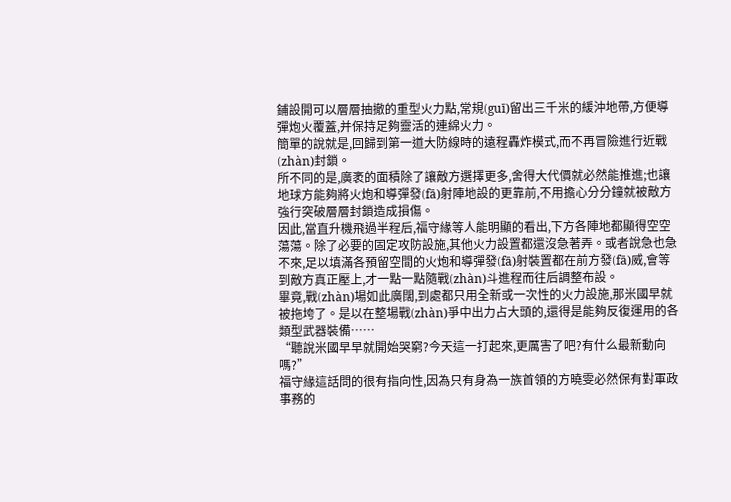鋪設開可以層層抽撤的重型火力點,常規(guī)留出三千米的緩沖地帶,方便導彈炮火覆蓋,并保持足夠靈活的連綿火力。
簡單的說就是,回歸到第一道大防線時的遠程轟炸模式,而不再冒險進行近戰(zhàn)封鎖。
所不同的是,廣袤的面積除了讓敵方選擇更多,舍得大代價就必然能推進;也讓地球方能夠將火炮和導彈發(fā)射陣地設的更靠前,不用擔心分分鐘就被敵方強行突破層層封鎖造成損傷。
因此,當直升機飛過半程后,福守緣等人能明顯的看出,下方各陣地都顯得空空蕩蕩。除了必要的固定攻防設施,其他火力設置都還沒急著弄。或者說急也急不來,足以填滿各預留空間的火炮和導彈發(fā)射裝置都在前方發(fā)威,會等到敵方真正壓上,才一點一點隨戰(zhàn)斗進程而往后調整布設。
畢竟,戰(zhàn)場如此廣闊,到處都只用全新或一次性的火力設施,那米國早就被拖垮了。是以在整場戰(zhàn)爭中出力占大頭的,還得是能夠反復運用的各類型武器裝備……
“聽說米國早早就開始哭窮?今天這一打起來,更厲害了吧?有什么最新動向嗎?”
福守緣這話問的很有指向性,因為只有身為一族首領的方曉雯必然保有對軍政事務的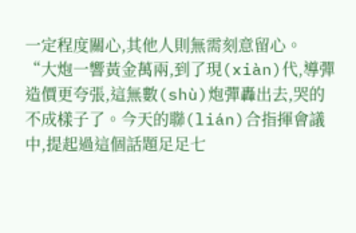一定程度關心,其他人則無需刻意留心。
“大炮一響黃金萬兩,到了現(xiàn)代,導彈造價更夸張,這無數(shù)炮彈轟出去,哭的不成樣子了。今天的聯(lián)合指揮會議中,提起過這個話題足足七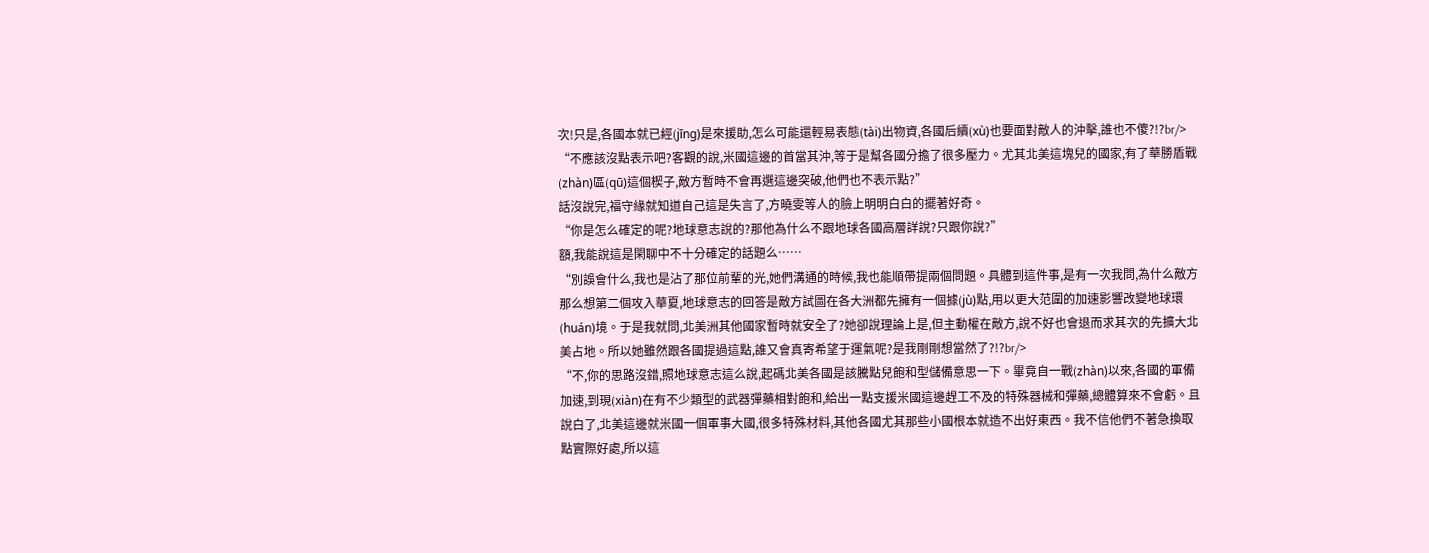次!只是,各國本就已經(jīng)是來援助,怎么可能還輕易表態(tài)出物資,各國后續(xù)也要面對敵人的沖擊,誰也不傻?!?br/>
“不應該沒點表示吧?客觀的說,米國這邊的首當其沖,等于是幫各國分擔了很多壓力。尤其北美這塊兒的國家,有了華勝盾戰(zhàn)區(qū)這個楔子,敵方暫時不會再選這邊突破,他們也不表示點?”
話沒說完,福守緣就知道自己這是失言了,方曉雯等人的臉上明明白白的擺著好奇。
“你是怎么確定的呢?地球意志說的?那他為什么不跟地球各國高層詳說?只跟你說?”
額,我能說這是閑聊中不十分確定的話題么……
“別誤會什么,我也是沾了那位前輩的光,她們溝通的時候,我也能順帶提兩個問題。具體到這件事,是有一次我問,為什么敵方那么想第二個攻入華夏,地球意志的回答是敵方試圖在各大洲都先擁有一個據(jù)點,用以更大范圍的加速影響改變地球環(huán)境。于是我就問,北美洲其他國家暫時就安全了?她卻說理論上是,但主動權在敵方,說不好也會退而求其次的先擴大北美占地。所以她雖然跟各國提過這點,誰又會真寄希望于運氣呢?是我剛剛想當然了?!?br/>
“不,你的思路沒錯,照地球意志這么說,起碼北美各國是該騰點兒飽和型儲備意思一下。畢竟自一戰(zhàn)以來,各國的軍備加速,到現(xiàn)在有不少類型的武器彈藥相對飽和,給出一點支援米國這邊趕工不及的特殊器械和彈藥,總體算來不會虧。且說白了,北美這邊就米國一個軍事大國,很多特殊材料,其他各國尤其那些小國根本就造不出好東西。我不信他們不著急換取點實際好處,所以這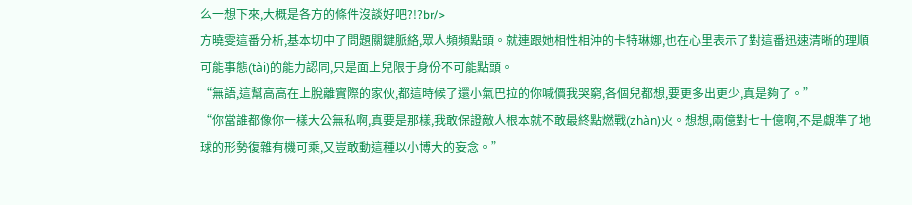么一想下來,大概是各方的條件沒談好吧?!?br/>
方曉雯這番分析,基本切中了問題關鍵脈絡,眾人頻頻點頭。就連跟她相性相沖的卡特琳娜,也在心里表示了對這番迅速清晰的理順可能事態(tài)的能力認同,只是面上兒限于身份不可能點頭。
“無語,這幫高高在上脫離實際的家伙,都這時候了還小氣巴拉的你喊價我哭窮,各個兒都想,要更多出更少,真是夠了。”
“你當誰都像你一樣大公無私啊,真要是那樣,我敢保證敵人根本就不敢最終點燃戰(zhàn)火。想想,兩億對七十億啊,不是覷準了地球的形勢復雜有機可乘,又豈敢動這種以小博大的妄念。”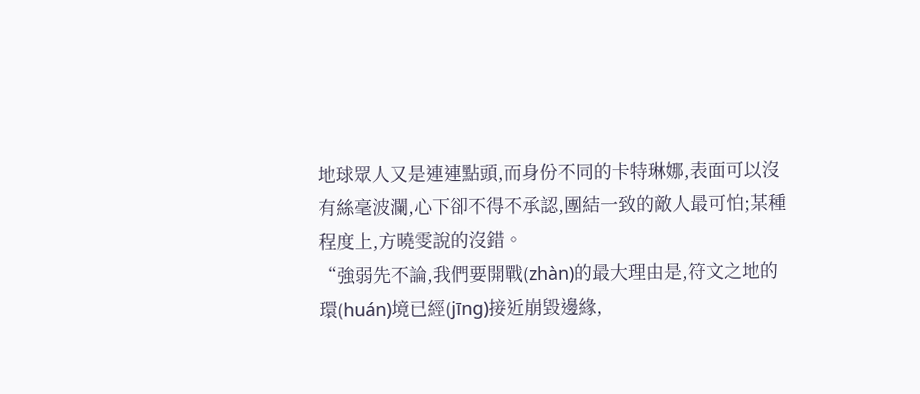地球眾人又是連連點頭,而身份不同的卡特琳娜,表面可以沒有絲毫波瀾,心下卻不得不承認,團結一致的敵人最可怕;某種程度上,方曉雯說的沒錯。
“強弱先不論,我們要開戰(zhàn)的最大理由是,符文之地的環(huán)境已經(jīng)接近崩毀邊緣,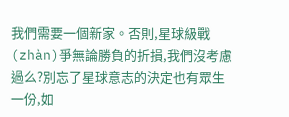我們需要一個新家。否則,星球級戰(zhàn)爭無論勝負的折損,我們沒考慮過么?別忘了星球意志的決定也有眾生一份,如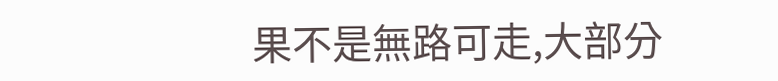果不是無路可走,大部分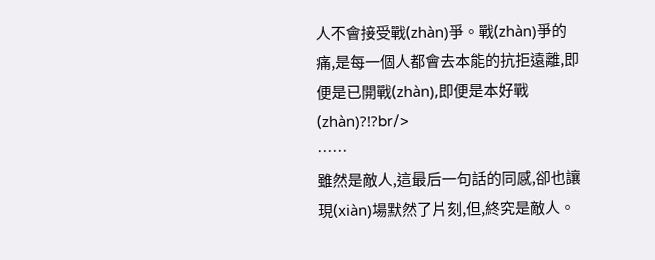人不會接受戰(zhàn)爭。戰(zhàn)爭的痛,是每一個人都會去本能的抗拒遠離,即便是已開戰(zhàn),即便是本好戰(zhàn)?!?br/>
……
雖然是敵人,這最后一句話的同感,卻也讓現(xiàn)場默然了片刻,但,終究是敵人。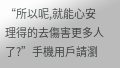“所以呢,就能心安理得的去傷害更多人了?”手機用戶請瀏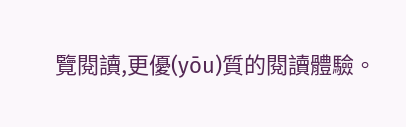覽閱讀,更優(yōu)質的閱讀體驗。